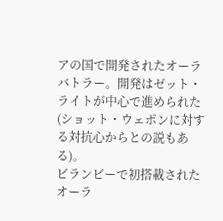アの国で開発されたオーラバトラー。開発はゼット・ライトが中心で進められた(ショット・ウェポンに対する対抗心からとの説もある)。
ビランビーで初搭載されたオーラ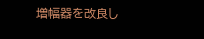増幅器を改良し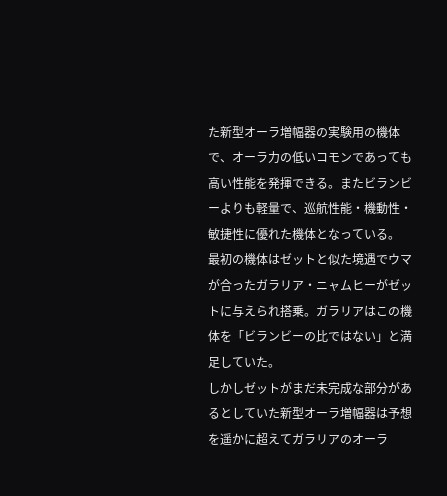た新型オーラ増幅器の実験用の機体で、オーラ力の低いコモンであっても高い性能を発揮できる。またビランビーよりも軽量で、巡航性能・機動性・敏捷性に優れた機体となっている。
最初の機体はゼットと似た境遇でウマが合ったガラリア・ニャムヒーがゼットに与えられ搭乗。ガラリアはこの機体を「ビランビーの比ではない」と満足していた。
しかしゼットがまだ未完成な部分があるとしていた新型オーラ増幅器は予想を遥かに超えてガラリアのオーラ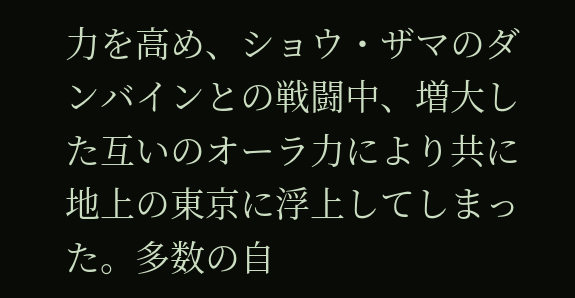力を高め、ショウ・ザマのダンバインとの戦闘中、増大した互いのオーラ力により共に地上の東京に浮上してしまった。多数の自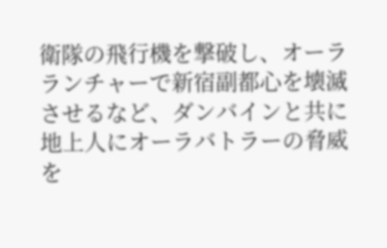衛隊の飛行機を撃破し、オーラランチャーで新宿副都心を壊滅させるなど、ダンバインと共に地上人にオーラバトラーの脅威を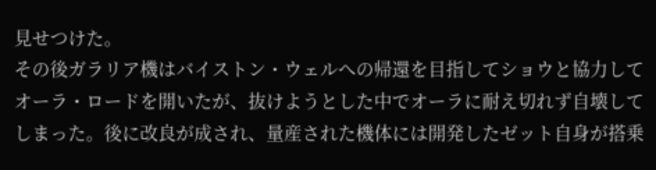見せつけた。
その後ガラリア機はバイストン・ウェルへの帰還を目指してショウと協力してオーラ・ロードを開いたが、抜けようとした中でオーラに耐え切れず自壊してしまった。後に改良が成され、量産された機体には開発したゼット自身が搭乗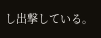し出撃している。